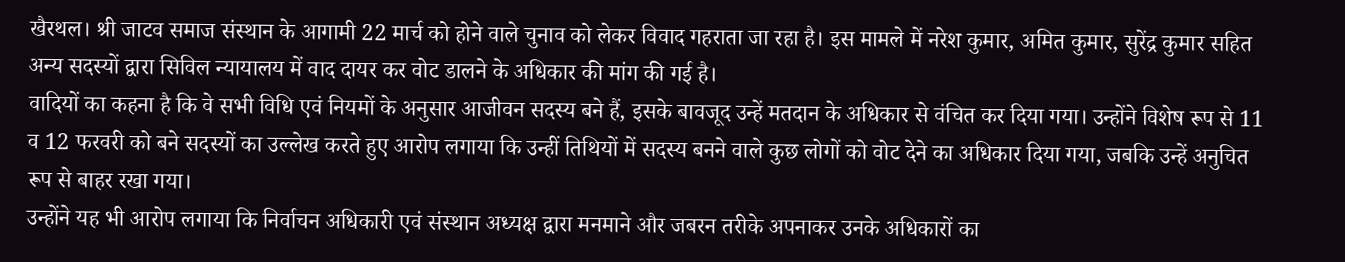खैरथल। श्री जाटव समाज संस्थान के आगामी 22 मार्च को होने वाले चुनाव को लेकर विवाद गहराता जा रहा है। इस मामले में नरेश कुमार, अमित कुमार, सुरेंद्र कुमार सहित अन्य सदस्यों द्वारा सिविल न्यायालय में वाद दायर कर वोट डालने के अधिकार की मांग की गई है।
वादियों का कहना है कि वे सभी विधि एवं नियमों के अनुसार आजीवन सदस्य बने हैं, इसके बावजूद उन्हें मतदान के अधिकार से वंचित कर दिया गया। उन्होंने विशेष रूप से 11 व 12 फरवरी को बने सदस्यों का उल्लेख करते हुए आरोप लगाया कि उन्हीं तिथियों में सदस्य बनने वाले कुछ लोगों को वोट देने का अधिकार दिया गया, जबकि उन्हें अनुचित रूप से बाहर रखा गया।
उन्होंने यह भी आरोप लगाया कि निर्वाचन अधिकारी एवं संस्थान अध्यक्ष द्वारा मनमाने और जबरन तरीके अपनाकर उनके अधिकारों का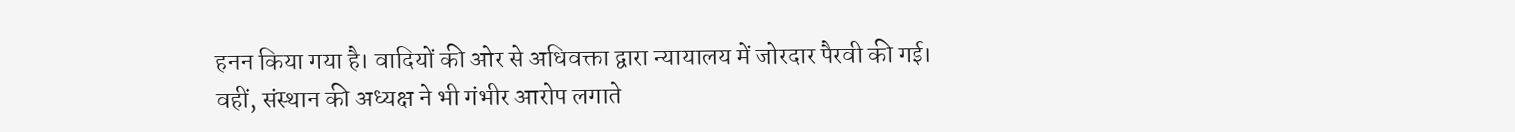हनन किया गया है। वादियों की ओर से अधिवक्ता द्वारा न्यायालय में जोरदार पैरवी की गई।
वहीं, संस्थान की अध्यक्ष ने भी गंभीर आरोप लगाते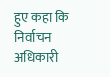हुए कहा कि निर्वाचन अधिकारी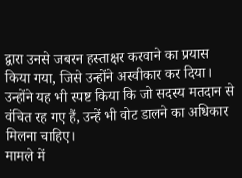द्वारा उनसे जबरन हस्ताक्षर करवाने का प्रयास किया गया, जिसे उन्होंने अस्वीकार कर दिया। उन्होंने यह भी स्पष्ट किया कि जो सदस्य मतदान से वंचित रह गए हैं, उन्हें भी वोट डालने का अधिकार मिलना चाहिए।
मामले में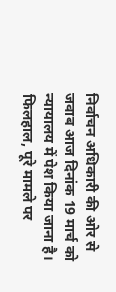निर्वाचन अधिकारी की ओर से जवाब आज दिनांक 19 मार्च को न्यायालय में पेश किया जाना है।
फिलहाल, पूरे मामले पर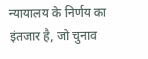न्यायालय के निर्णय का इंतजार है, जो चुनाव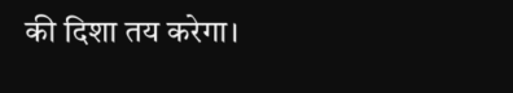की दिशा तय करेगा।